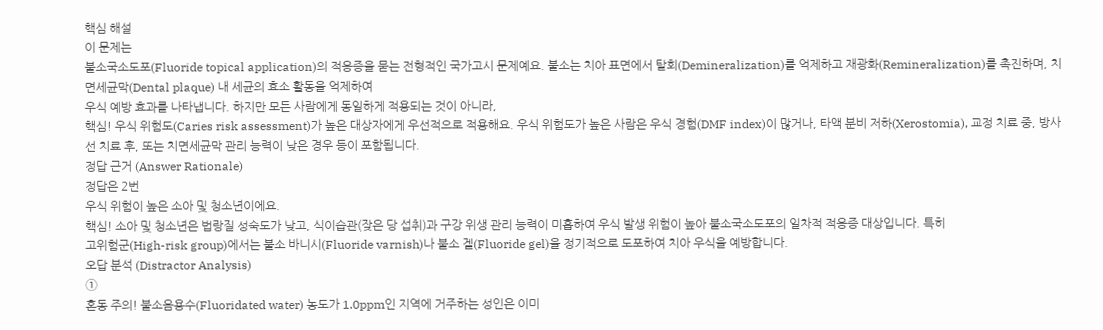핵심 해설
이 문제는
불소국소도포(Fluoride topical application)의 적응증을 묻는 전형적인 국가고시 문제예요. 불소는 치아 표면에서 탈회(Demineralization)를 억제하고 재광화(Remineralization)를 촉진하며, 치면세균막(Dental plaque) 내 세균의 효소 활동을 억제하여
우식 예방 효과를 나타냅니다. 하지만 모든 사람에게 동일하게 적용되는 것이 아니라,
핵심! 우식 위험도(Caries risk assessment)가 높은 대상자에게 우선적으로 적용해요. 우식 위험도가 높은 사람은 우식 경험(DMF index)이 많거나, 타액 분비 저하(Xerostomia), 교정 치료 중, 방사선 치료 후, 또는 치면세균막 관리 능력이 낮은 경우 등이 포함됩니다.
정답 근거 (Answer Rationale)
정답은 2번
우식 위험이 높은 소아 및 청소년이에요.
핵심! 소아 및 청소년은 법랑질 성숙도가 낮고, 식이습관(잦은 당 섭취)과 구강 위생 관리 능력이 미흡하여 우식 발생 위험이 높아 불소국소도포의 일차적 적응증 대상입니다. 특히
고위험군(High-risk group)에서는 불소 바니시(Fluoride varnish)나 불소 겔(Fluoride gel)을 정기적으로 도포하여 치아 우식을 예방합니다.
오답 분석 (Distractor Analysis)
①
혼동 주의! 불소음용수(Fluoridated water) 농도가 1.0ppm인 지역에 거주하는 성인은 이미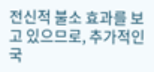전신적 불소 효과를 보고 있으므로, 추가적인 국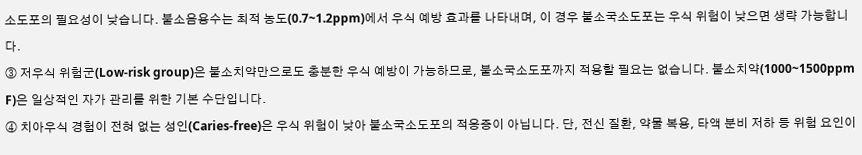소도포의 필요성이 낮습니다. 불소음용수는 최적 농도(0.7~1.2ppm)에서 우식 예방 효과를 나타내며, 이 경우 불소국소도포는 우식 위험이 낮으면 생략 가능합니다.
③ 저우식 위험군(Low-risk group)은 불소치약만으로도 충분한 우식 예방이 가능하므로, 불소국소도포까지 적용할 필요는 없습니다. 불소치약(1000~1500ppm F)은 일상적인 자가 관리를 위한 기본 수단입니다.
④ 치아우식 경험이 전혀 없는 성인(Caries-free)은 우식 위험이 낮아 불소국소도포의 적응증이 아닙니다. 단, 전신 질환, 약물 복용, 타액 분비 저하 등 위험 요인이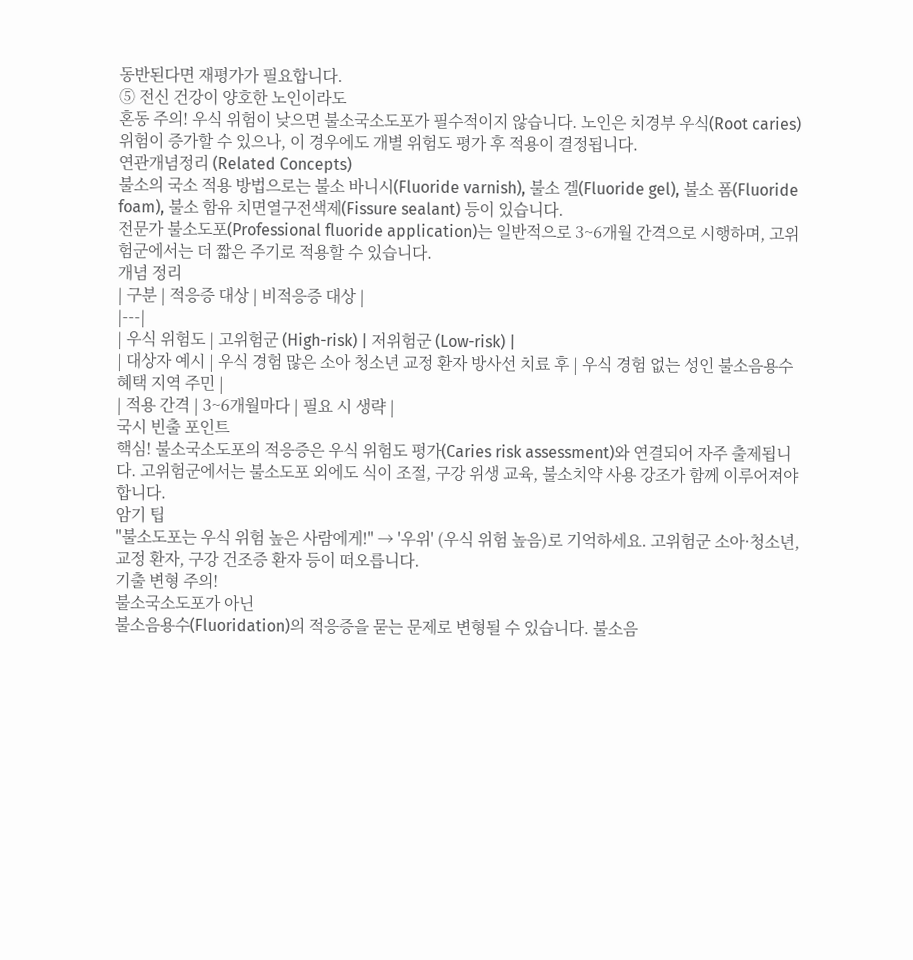동반된다면 재평가가 필요합니다.
⑤ 전신 건강이 양호한 노인이라도
혼동 주의! 우식 위험이 낮으면 불소국소도포가 필수적이지 않습니다. 노인은 치경부 우식(Root caries) 위험이 증가할 수 있으나, 이 경우에도 개별 위험도 평가 후 적용이 결정됩니다.
연관개념정리 (Related Concepts)
불소의 국소 적용 방법으로는 불소 바니시(Fluoride varnish), 불소 겔(Fluoride gel), 불소 폼(Fluoride foam), 불소 함유 치면열구전색제(Fissure sealant) 등이 있습니다.
전문가 불소도포(Professional fluoride application)는 일반적으로 3~6개월 간격으로 시행하며, 고위험군에서는 더 짧은 주기로 적용할 수 있습니다.
개념 정리
| 구분 | 적응증 대상 | 비적응증 대상 |
|---|
| 우식 위험도 | 고위험군 (High-risk) | 저위험군 (Low-risk) |
| 대상자 예시 | 우식 경험 많은 소아 청소년 교정 환자 방사선 치료 후 | 우식 경험 없는 성인 불소음용수 혜택 지역 주민 |
| 적용 간격 | 3~6개월마다 | 필요 시 생략 |
국시 빈출 포인트
핵심! 불소국소도포의 적응증은 우식 위험도 평가(Caries risk assessment)와 연결되어 자주 출제됩니다. 고위험군에서는 불소도포 외에도 식이 조절, 구강 위생 교육, 불소치약 사용 강조가 함께 이루어져야 합니다.
암기 팁
"불소도포는 우식 위험 높은 사람에게!" → '우위' (우식 위험 높음)로 기억하세요. 고위험군 소아·청소년, 교정 환자, 구강 건조증 환자 등이 떠오릅니다.
기출 변형 주의!
불소국소도포가 아닌
불소음용수(Fluoridation)의 적응증을 묻는 문제로 변형될 수 있습니다. 불소음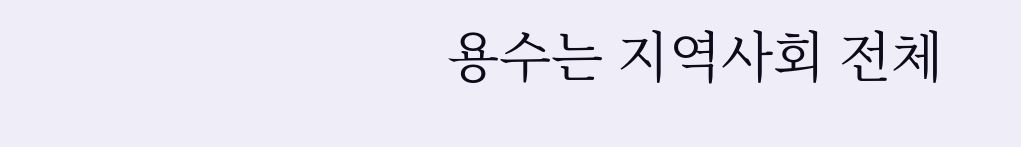용수는 지역사회 전체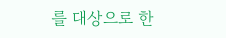를 대상으로 한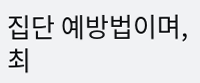집단 예방법이며, 최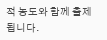적 농도와 함께 출제됩니다.